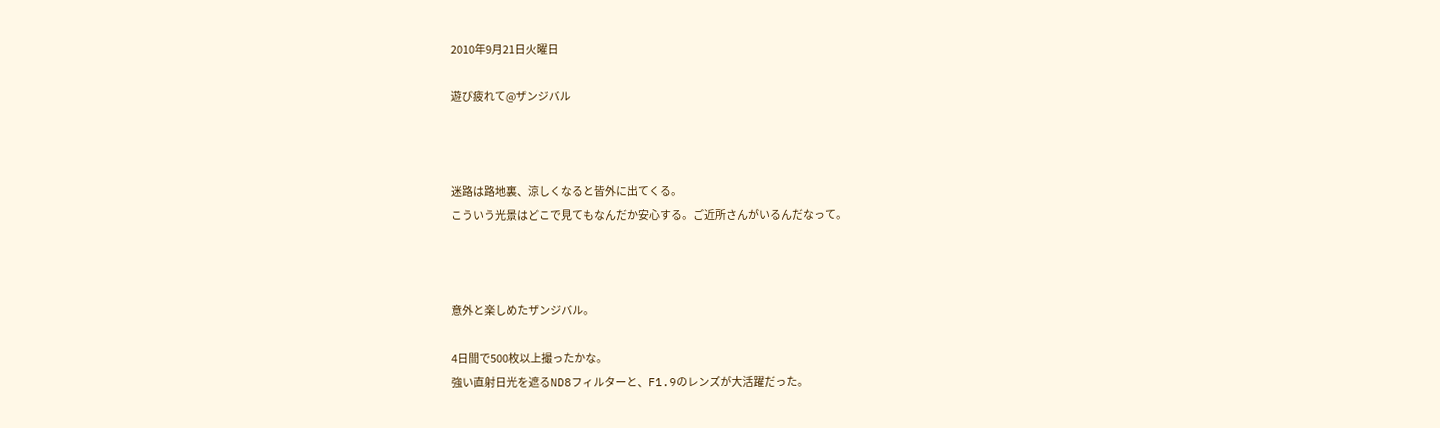2010年9月21日火曜日

遊び疲れて@ザンジバル



迷路は路地裏、涼しくなると皆外に出てくる。
こういう光景はどこで見てもなんだか安心する。ご近所さんがいるんだなって。



意外と楽しめたザンジバル。

4日間で500枚以上撮ったかな。
強い直射日光を遮るND8フィルターと、F1.9のレンズが大活躍だった。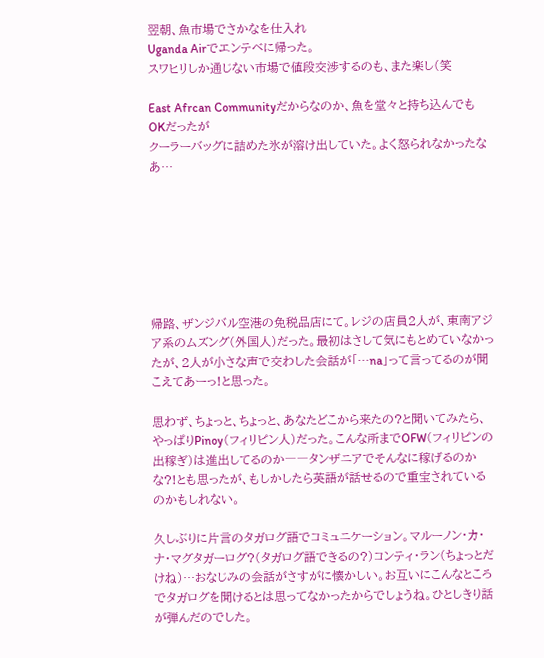翌朝、魚市場でさかなを仕入れ
Uganda Airでエンテベに帰った。
スワヒリしか通じない市場で値段交渉するのも、また楽し(笑

East Afrcan Communityだからなのか、魚を堂々と持ち込んでもOKだったが
クーラーバッグに詰めた氷が溶け出していた。よく怒られなかったなあ…







帰路、ザンジバル空港の免税品店にて。レジの店員2人が、東南アジア系のムズング(外国人)だった。最初はさして気にもとめていなかったが、2人が小さな声で交わした会話が「…na」って言ってるのが聞こえてあーっ!と思った。

思わず、ちょっと、ちょっと、あなたどこから来たの?と聞いてみたら、やっぱりPinoy(フィリピン人)だった。こんな所までOFW(フィリピンの出稼ぎ)は進出してるのか――タンザニアでそんなに稼げるのかな?!とも思ったが、もしかしたら英語が話せるので重宝されているのかもしれない。

久しぶりに片言のタガログ語でコミュニケーション。マルーノン・カ・ナ・マグタガーログ?(タガログ語できるの?)コンティ・ラン(ちょっとだけね)…おなじみの会話がさすがに懐かしい。お互いにこんなところでタガログを聞けるとは思ってなかったからでしょうね。ひとしきり話が弾んだのでした。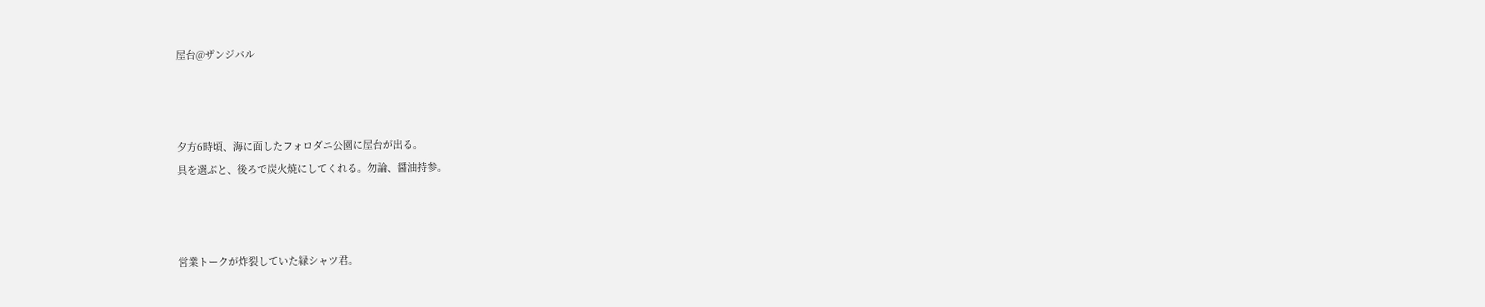屋台@ザンジバル



夕方6時頃、海に面したフォロダニ公園に屋台が出る。
具を選ぶと、後ろで炭火焼にしてくれる。勿論、醤油持参。



営業トークが炸裂していた緑シャツ君。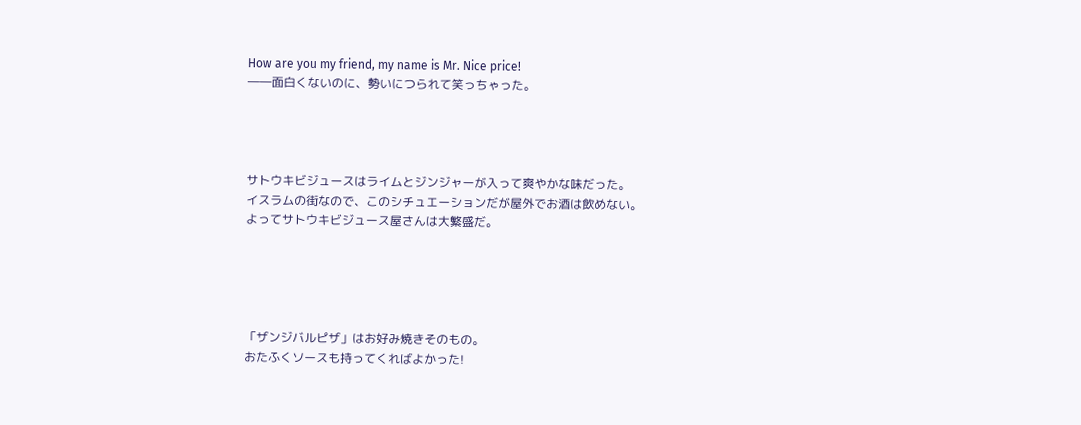How are you my friend, my name is Mr. Nice price!
――面白くないのに、勢いにつられて笑っちゃった。




サトウキビジュースはライムとジンジャーが入って爽やかな味だった。
イスラムの街なので、このシチュエーションだが屋外でお酒は飲めない。
よってサトウキビジュース屋さんは大繁盛だ。





「ザンジバルピザ」はお好み焼きそのもの。
おたふくソースも持ってくればよかった!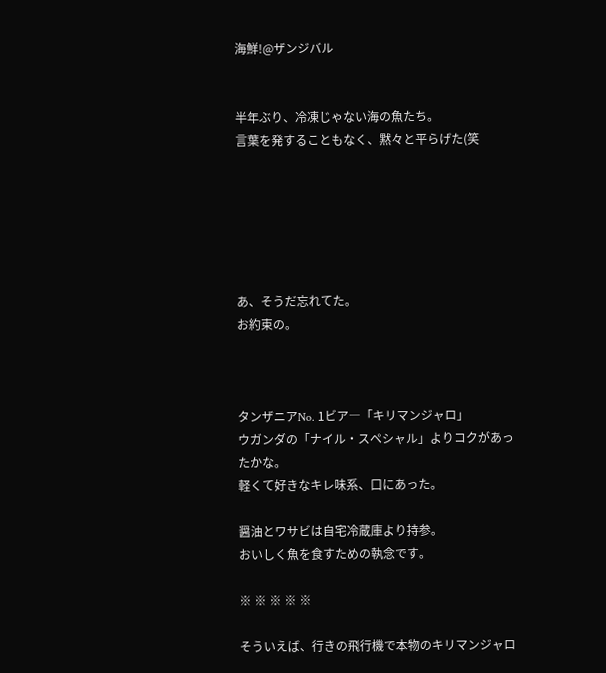海鮮!@ザンジバル


半年ぶり、冷凍じゃない海の魚たち。
言葉を発することもなく、黙々と平らげた(笑






あ、そうだ忘れてた。
お約束の。



タンザニアNo. 1ビア―「キリマンジャロ」
ウガンダの「ナイル・スペシャル」よりコクがあったかな。
軽くて好きなキレ味系、口にあった。

醤油とワサビは自宅冷蔵庫より持参。
おいしく魚を食すための執念です。

※ ※ ※ ※ ※

そういえば、行きの飛行機で本物のキリマンジャロ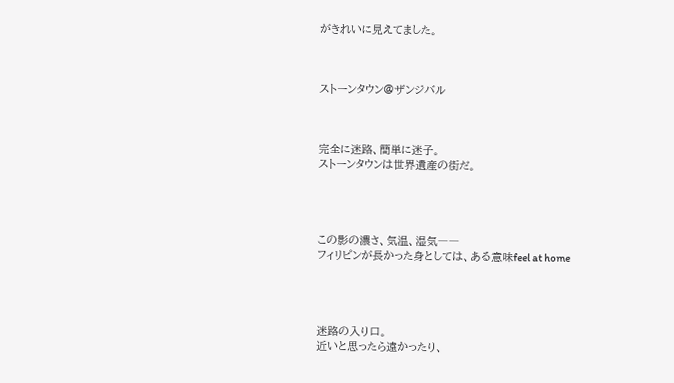がきれいに見えてました。



ストーンタウン@ザンジバル



完全に迷路、簡単に迷子。
ストーンタウンは世界遺産の街だ。




この影の濃さ、気温、湿気――
フィリピンが長かった身としては、ある意味feel at home




迷路の入り口。
近いと思ったら遠かったり、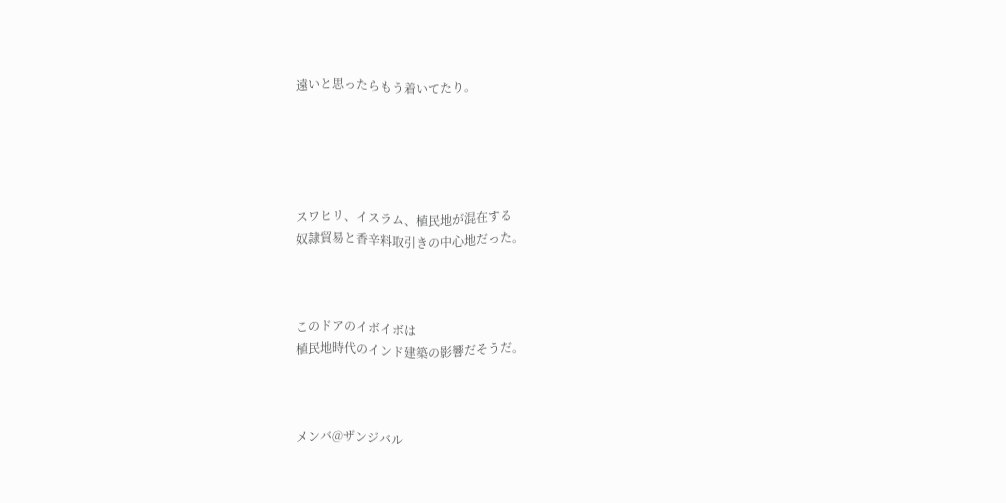遠いと思ったらもう着いてたり。





スワヒリ、イスラム、植民地が混在する
奴隷貿易と香辛料取引きの中心地だった。



このドアのイボイボは
植民地時代のインド建築の影響だそうだ。



メンバ@ザンジバル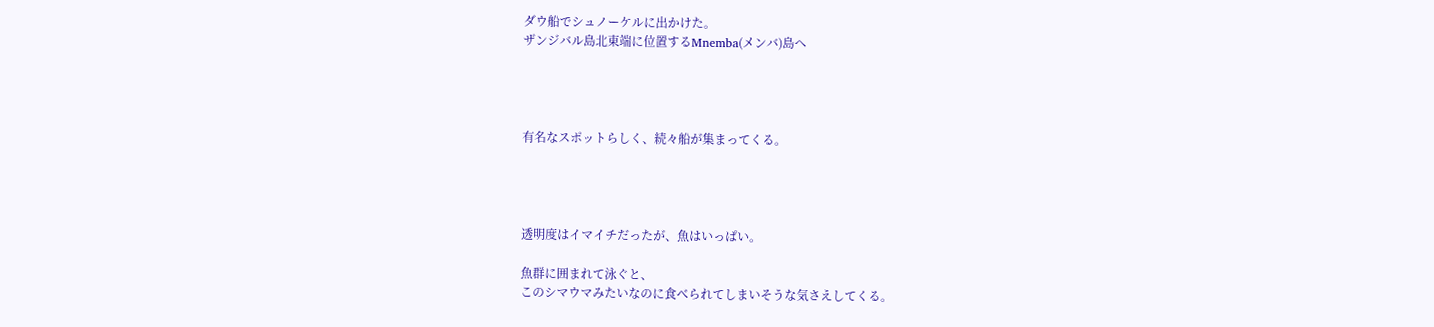ダウ船でシュノーケルに出かけた。
ザンジバル島北東端に位置するMnemba(メンバ)島へ




有名なスポットらしく、続々船が集まってくる。




透明度はイマイチだったが、魚はいっぱい。

魚群に囲まれて泳ぐと、
このシマウマみたいなのに食べられてしまいそうな気さえしてくる。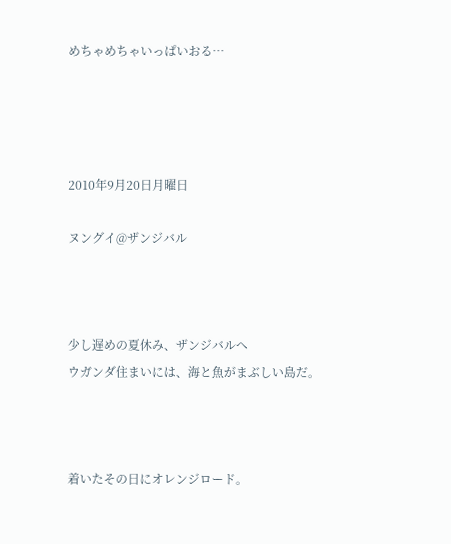めちゃめちゃいっぱいおる…




2010年9月20日月曜日

ヌングイ@ザンジバル



少し遅めの夏休み、ザンジバルへ
ウガンダ住まいには、海と魚がまぶしい島だ。



着いたその日にオレンジロード。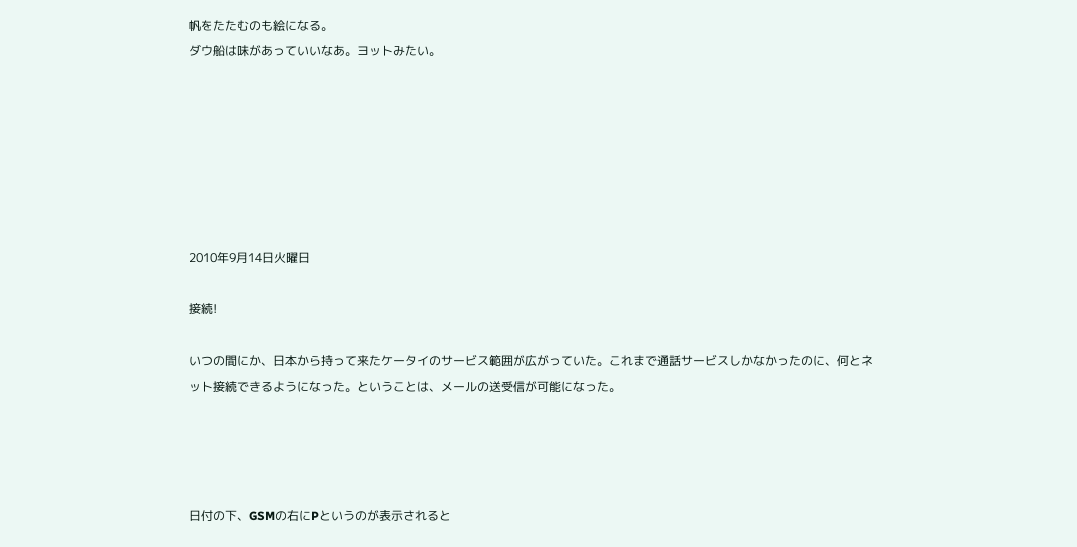帆をたたむのも絵になる。
ダウ船は味があっていいなあ。ヨットみたい。







2010年9月14日火曜日

接続!

いつの間にか、日本から持って来たケータイのサービス範囲が広がっていた。これまで通話サービスしかなかったのに、何とネット接続できるようになった。ということは、メールの送受信が可能になった。




日付の下、GSMの右にPというのが表示されると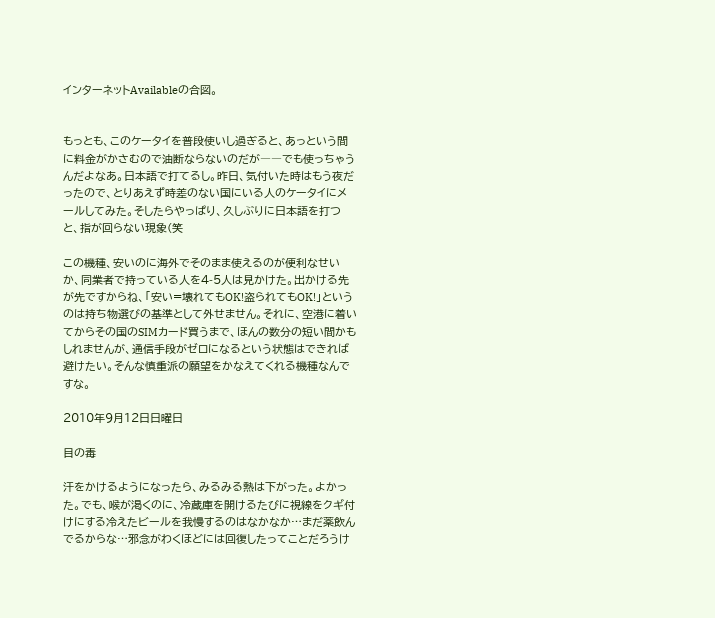インターネットAvailableの合図。


もっとも、このケータイを普段使いし過ぎると、あっという間に料金がかさむので油断ならないのだが――でも使っちゃうんだよなあ。日本語で打てるし。昨日、気付いた時はもう夜だったので、とりあえず時差のない国にいる人のケータイにメールしてみた。そしたらやっぱり、久しぶりに日本語を打つと、指が回らない現象(笑

この機種、安いのに海外でそのまま使えるのが便利なせいか、同業者で持っている人を4-5人は見かけた。出かける先が先ですからね、「安い=壊れてもOK!盗られてもOK!」というのは持ち物選びの基準として外せません。それに、空港に着いてからその国のSIMカード買うまで、ほんの数分の短い間かもしれませんが、通信手段がゼロになるという状態はできれば避けたい。そんな慎重派の願望をかなえてくれる機種なんですな。

2010年9月12日日曜日

目の毒

汗をかけるようになったら、みるみる熱は下がった。よかった。でも、喉が渇くのに、冷蔵庫を開けるたびに視線をクギ付けにする冷えたビールを我慢するのはなかなか…まだ薬飲んでるからな…邪念がわくほどには回復したってことだろうけ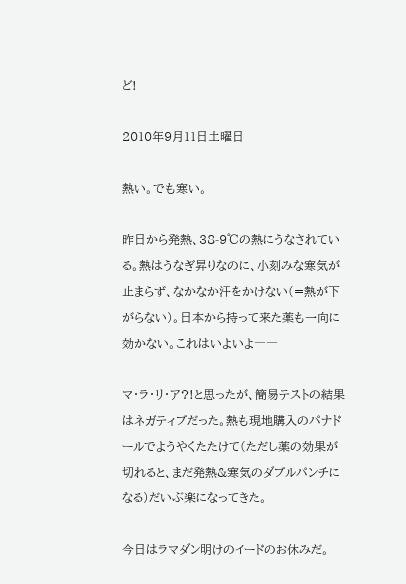ど!

2010年9月11日土曜日

熱い。でも寒い。

昨日から発熱、38-9℃の熱にうなされている。熱はうなぎ昇りなのに、小刻みな寒気が止まらず、なかなか汗をかけない(=熱が下がらない)。日本から持って来た薬も一向に効かない。これはいよいよ――

マ・ラ・リ・ア?!と思ったが、簡易テストの結果はネガティブだった。熱も現地購入のパナドールでようやくたたけて(ただし薬の効果が切れると、まだ発熱&寒気のダブルパンチになる)だいぶ楽になってきた。

今日はラマダン明けのイードのお休みだ。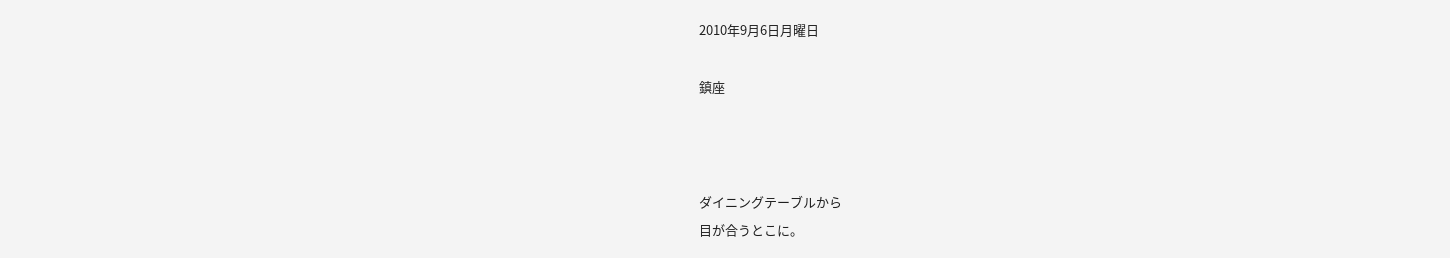2010年9月6日月曜日

鎮座



ダイニングテーブルから
目が合うとこに。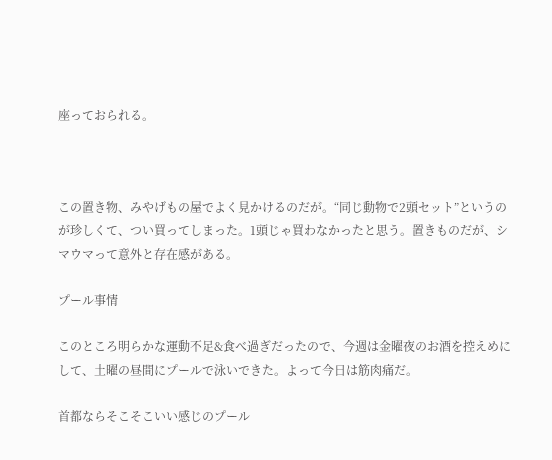座っておられる。



この置き物、みやげもの屋でよく見かけるのだが。“同じ動物で2頭セット”というのが珍しくて、つい買ってしまった。1頭じゃ買わなかったと思う。置きものだが、シマウマって意外と存在感がある。

プール事情

このところ明らかな運動不足&食べ過ぎだったので、今週は金曜夜のお酒を控えめにして、土曜の昼間にプールで泳いできた。よって今日は筋肉痛だ。

首都ならそこそこいい感じのプール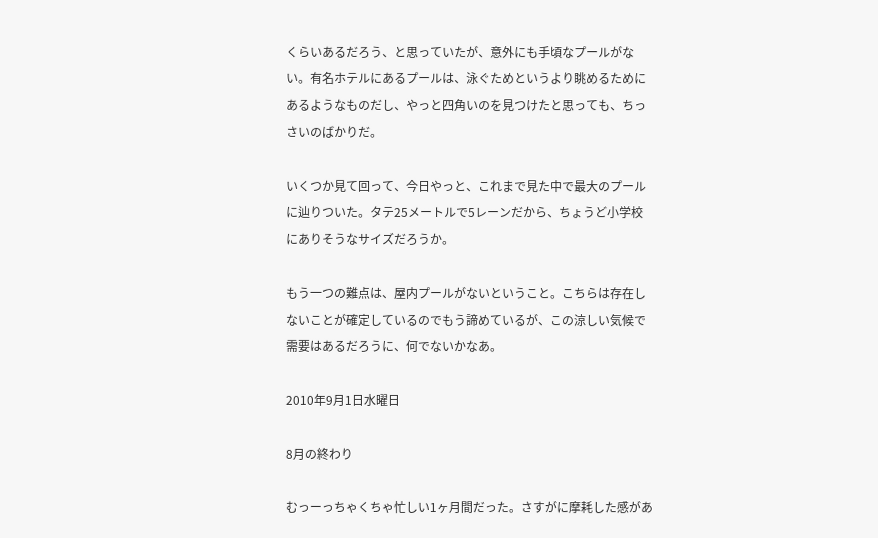くらいあるだろう、と思っていたが、意外にも手頃なプールがない。有名ホテルにあるプールは、泳ぐためというより眺めるためにあるようなものだし、やっと四角いのを見つけたと思っても、ちっさいのばかりだ。

いくつか見て回って、今日やっと、これまで見た中で最大のプールに辿りついた。タテ25メートルで5レーンだから、ちょうど小学校にありそうなサイズだろうか。

もう一つの難点は、屋内プールがないということ。こちらは存在しないことが確定しているのでもう諦めているが、この涼しい気候で需要はあるだろうに、何でないかなあ。

2010年9月1日水曜日

8月の終わり

むっーっちゃくちゃ忙しい1ヶ月間だった。さすがに摩耗した感があ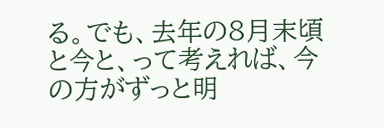る。でも、去年の8月末頃と今と、って考えれば、今の方がずっと明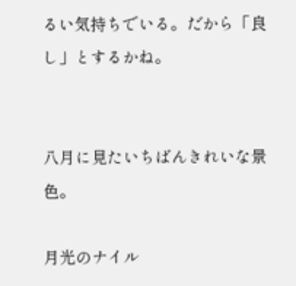るい気持ちでいる。だから「良し」とするかね。


八月に見たいちばんきれいな景色。

月光のナイル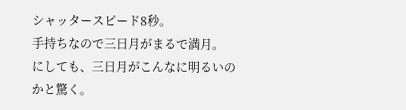シャッタースピード8秒。
手持ちなので三日月がまるで満月。
にしても、三日月がこんなに明るいのかと驚く。